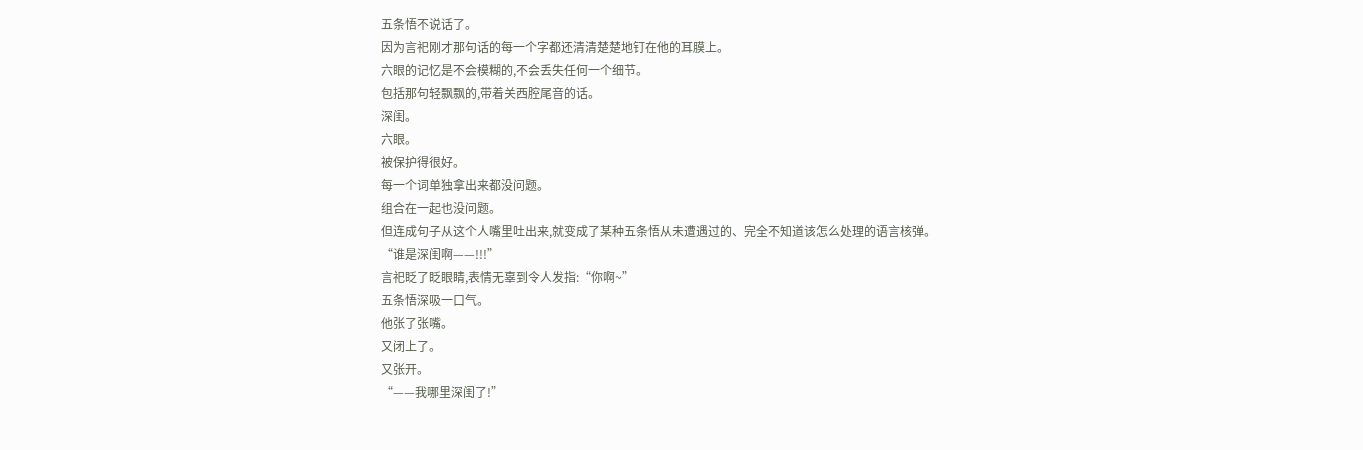五条悟不说话了。
因为言祀刚才那句话的每一个字都还清清楚楚地钉在他的耳膜上。
六眼的记忆是不会模糊的,不会丢失任何一个细节。
包括那句轻飘飘的,带着关西腔尾音的话。
深闺。
六眼。
被保护得很好。
每一个词单独拿出来都没问题。
组合在一起也没问题。
但连成句子从这个人嘴里吐出来,就变成了某种五条悟从未遭遇过的、完全不知道该怎么处理的语言核弹。
“谁是深闺啊——!!!”
言祀眨了眨眼睛,表情无辜到令人发指:“你啊~”
五条悟深吸一口气。
他张了张嘴。
又闭上了。
又张开。
“——我哪里深闺了!”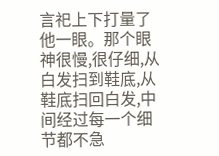言祀上下打量了他一眼。那个眼神很慢,很仔细,从白发扫到鞋底,从鞋底扫回白发,中间经过每一个细节都不急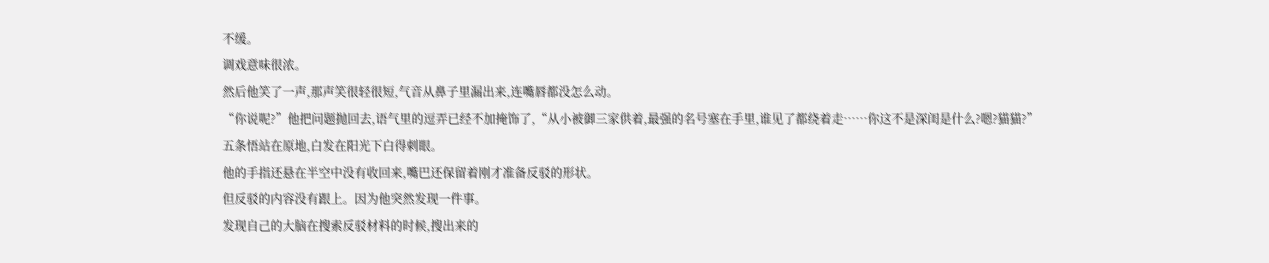不缓。
调戏意味很浓。
然后他笑了一声,那声笑很轻很短,气音从鼻子里漏出来,连嘴唇都没怎么动。
“你说呢?”他把问题抛回去,语气里的逗弄已经不加掩饰了,“从小被御三家供着,最强的名号塞在手里,谁见了都绕着走……你这不是深闺是什么?嗯?猫猫?”
五条悟站在原地,白发在阳光下白得刺眼。
他的手指还悬在半空中没有收回来,嘴巴还保留着刚才准备反驳的形状。
但反驳的内容没有跟上。因为他突然发现一件事。
发现自己的大脑在搜索反驳材料的时候,搜出来的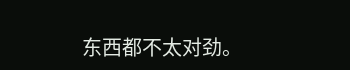东西都不太对劲。